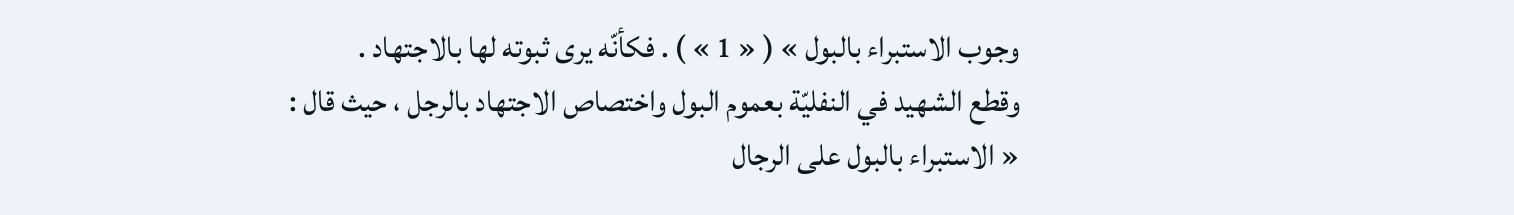وجوب الاستبراء بالبول » ( « 1 » ) . فكأنّه يرى ثبوته لها بالاجتهاد .
وقطع الشهيد في النفليّة بعموم البول واختصاص الاجتهاد بالرجل ، حيث قال :
« الاستبراء بالبول على الرجال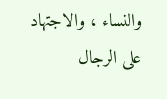والنساء ، والاجتهاد على الرجال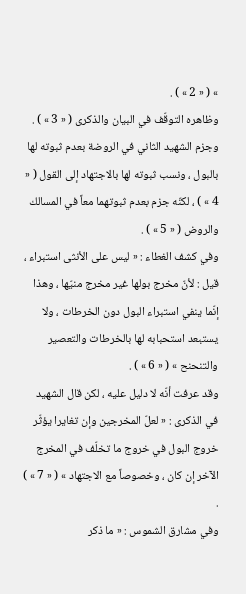» ( « 2 » ) .
وظاهره التوقّف في البيان والذكرى ( « 3 » ) .
وجزم الشهيد الثاني في الروضة بعدم ثبوته لها بالبول ، ونسب ثبوته لها بالاجتهاد إلى القول ( « 4 » ) ، لكنّه جزم بعدم ثبوتهما معاً في المسالك والروض ( « 5 » ) .
وفي كشف الغطاء : « ليس على الأنثى استبراء ، قيل : لأنّ مخرج بولها غير مخرج منيّها ، وهذا إنّما ينفي استبراء البول دون الخرطات ، ولا يستبعد استحبابه لها بالخرطات والتعصير والتنحنح » ( « 6 » ) .
وقد عرفت أنّه لا دليل عليه ، لكن قال الشهيد في الذكرى : « لعلّ المخرجين وإن تغايرا يؤثّر خروج البول في خروج ما تخلّف في المخرج الآخر إن كان ، وخصوصاً مع الاجتهاد » ( « 7 » ) .
وفي مشارق الشموس : « ما ذكر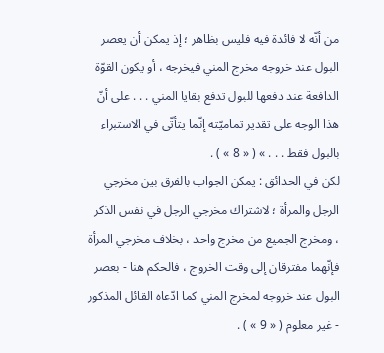من أنّه لا فائدة فيه فليس بظاهر ؛ إذ يمكن أن يعصر البول عند خروجه مخرج المني فيخرجه ، أو يكون القوّة الدافعة عند دفعها للبول تدفع بقايا المني . . . على أنّ هذا الوجه على تقدير تماميّته إنّما يتأتّى في الاستبراء بالبول فقط . . . » ( « 8 » ) .
لكن في الحدائق : يمكن الجواب بالفرق بين مخرجي الرجل والمرأة ؛ لاشتراك مخرجي الرجل في نفس الذكر ، ومخرج الجميع من مخرج واحد ، بخلاف مخرجي المرأة فإنّهما مفترقان إلى وقت الخروج ، فالحكم هنا - بعصر البول عند خروجه لمخرج المني كما ادّعاه القائل المذكور - غير معلوم ( « 9 » ) .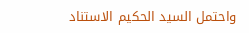واحتمل السيد الحكيم الاستناد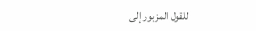للقول المزبور إلى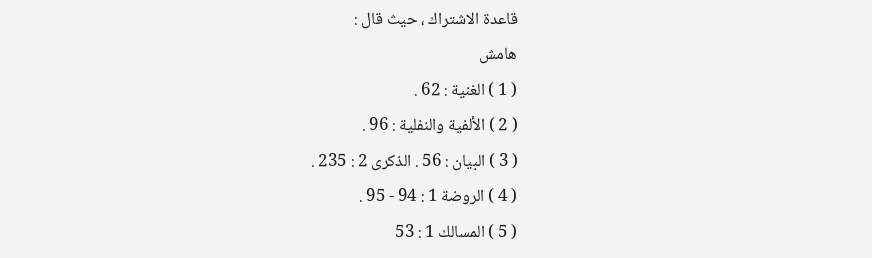قاعدة الاشتراك ، حيث قال :
هامش
( 1 ) الغنية : 62 .
( 2 ) الألفية والنفلية : 96 .
( 3 ) البيان : 56 . الذكرى 2 : 235 .
( 4 ) الروضة 1 : 94 - 95 .
( 5 ) المسالك 1 : 53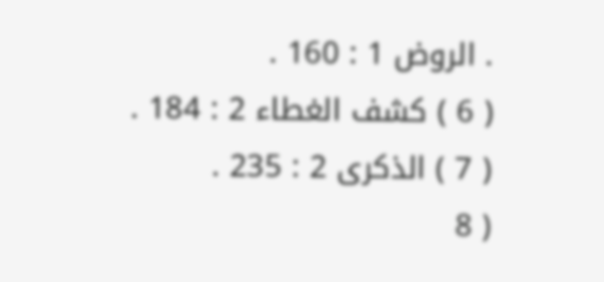. الروض 1 : 160 .
( 6 ) كشف الغطاء 2 : 184 .
( 7 ) الذكرى 2 : 235 .
( 8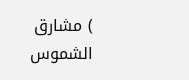) مشارق الشموس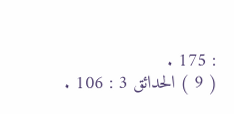: 175 .
( 9 ) الحدائق 3 : 106 .